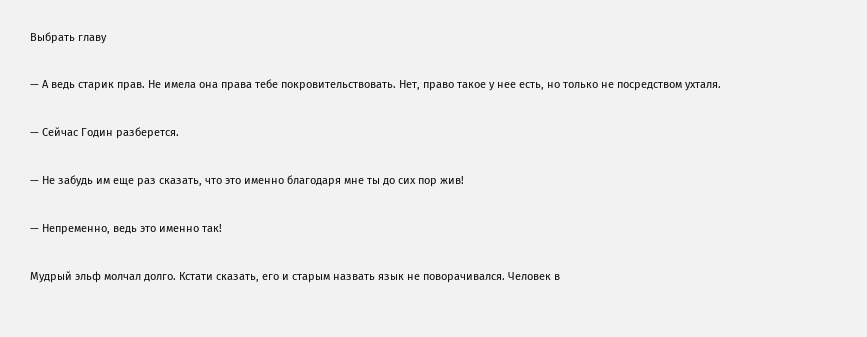Выбрать главу

— А ведь старик прав. Не имела она права тебе покровительствовать. Нет, право такое у нее есть, но только не посредством ухталя.

— Сейчас Годин разберется.

— Не забудь им еще раз сказать, что это именно благодаря мне ты до сих пор жив!

— Непременно, ведь это именно так!

Мудрый эльф молчал долго. Кстати сказать, его и старым назвать язык не поворачивался. Человек в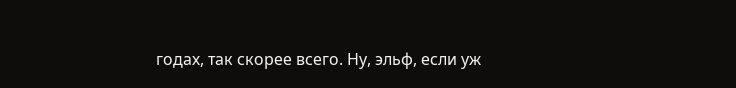годах, так скорее всего. Ну, эльф, если уж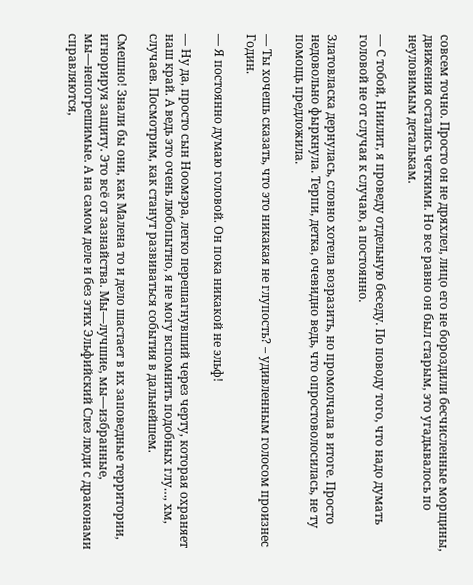совсем точно. Просто он не дряхлел, лицо его не бороздили бесчисленные морщины, движения остались четкими. Но все равно он был старым, это угадывалось по неуловимым деталькам.

— С тобой, Ниилит, я проведу отдельную беседу. По поводу того, что надо думать головой не от случая к случаю, а постоянно.

Златовласка дернулась, словно хотела возразить, но промолчала в итоге. Просто недовольно фыркнула. Терпи, детка, очевидно ведь, что опростоволосилась, не ту помощь предложила.

— Ты хочешь сказать, что это никакая не глупость? – удивленным голосом произнес Годин.

— Я постоянно думаю головой. Он пока никакой не эльф!

— Ну да, просто сын Ноомэра, легко перешагнувший через черту, которая охраняет наш край. А ведь это очень любопытно, я не могу вспомнить подобных глу…, хм, случаев. Посмотрим, как станут развиваться события в дальнейшем.

Смешно! Знали бы они, как Малена то и дело шастает в их заповедные территории, игнорируя защиту. Это всё от зазнайства. Мы—лучшие, мы—избранные, мы—непогрешимые. А на самом деле и без этих Эльфийский Слез люди с драконами справляются,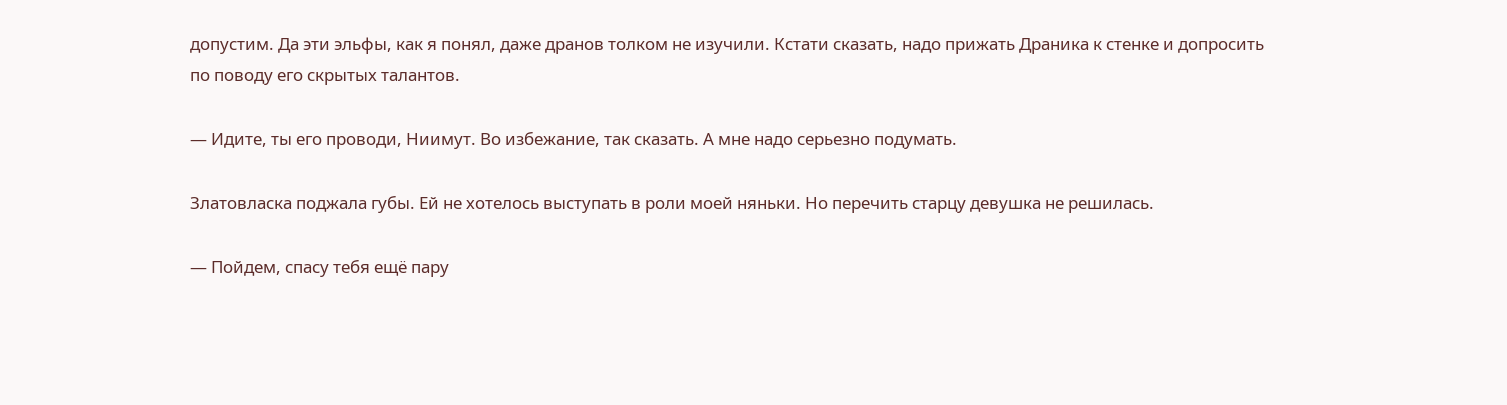допустим. Да эти эльфы, как я понял, даже дранов толком не изучили. Кстати сказать, надо прижать Драника к стенке и допросить по поводу его скрытых талантов.

— Идите, ты его проводи, Ниимут. Во избежание, так сказать. А мне надо серьезно подумать.

Златовласка поджала губы. Ей не хотелось выступать в роли моей няньки. Но перечить старцу девушка не решилась.

— Пойдем, спасу тебя ещё пару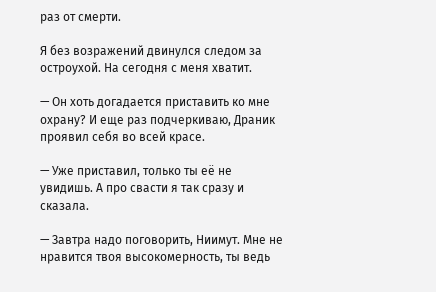раз от смерти.

Я без возражений двинулся следом за остроухой. На сегодня с меня хватит.

— Он хоть догадается приставить ко мне охрану? И еще раз подчеркиваю, Драник проявил себя во всей красе.

— Уже приставил, только ты её не увидишь. А про свасти я так сразу и сказала.

— Завтра надо поговорить, Ниимут. Мне не нравится твоя высокомерность, ты ведь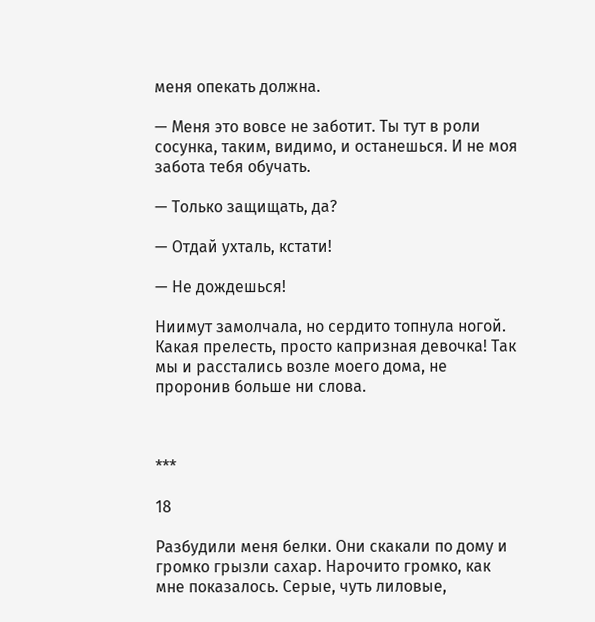меня опекать должна.

— Меня это вовсе не заботит. Ты тут в роли сосунка, таким, видимо, и останешься. И не моя забота тебя обучать.

— Только защищать, да?

— Отдай ухталь, кстати!

— Не дождешься!

Ниимут замолчала, но сердито топнула ногой. Какая прелесть, просто капризная девочка! Так мы и расстались возле моего дома, не проронив больше ни слова.



***

18

Разбудили меня белки. Они скакали по дому и громко грызли сахар. Нарочито громко, как мне показалось. Серые, чуть лиловые,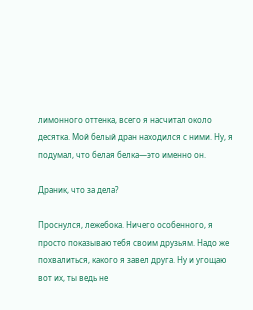лимонного оттенка, всего я насчитал около десятка. Мой белый дран находился с ними. Ну, я подумал, что белая белка—это именно он.

Драник, что за дела?

Проснулся, лежебока. Ничего особенного, я просто показываю тебя своим друзьям. Надо же похвалиться, какого я завел друга. Ну и угощаю вот их, ты ведь не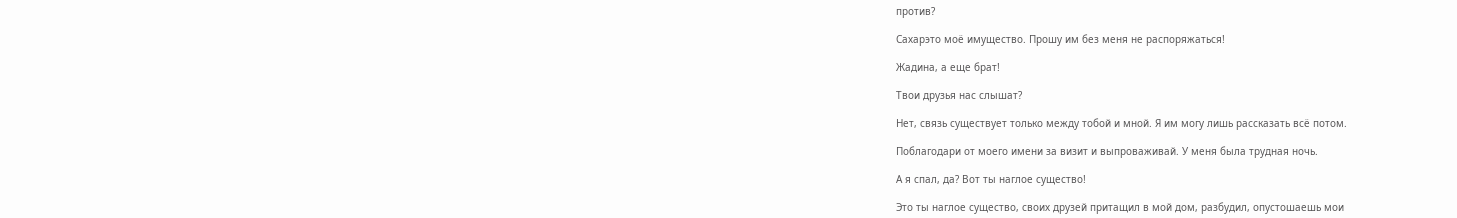против?

Сахарэто моё имущество. Прошу им без меня не распоряжаться!

Жадина, а еще брат!

Твои друзья нас слышат?

Нет, связь существует только между тобой и мной. Я им могу лишь рассказать всё потом.

Поблагодари от моего имени за визит и выпроваживай. У меня была трудная ночь.

А я спал, да? Вот ты наглое существо!

Это ты наглое существо, своих друзей притащил в мой дом, разбудил, опустошаешь мои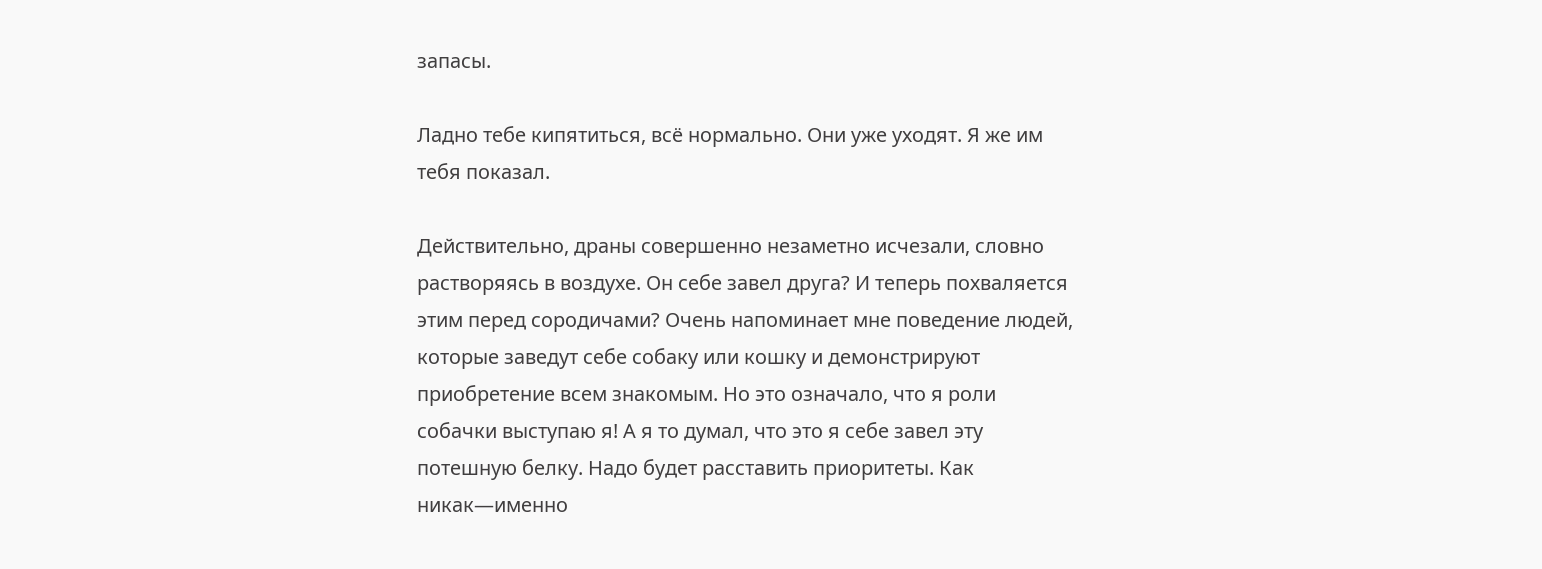запасы.

Ладно тебе кипятиться, всё нормально. Они уже уходят. Я же им тебя показал.

Действительно, драны совершенно незаметно исчезали, словно растворяясь в воздухе. Он себе завел друга? И теперь похваляется этим перед сородичами? Очень напоминает мне поведение людей, которые заведут себе собаку или кошку и демонстрируют приобретение всем знакомым. Но это означало, что я роли собачки выступаю я! А я то думал, что это я себе завел эту потешную белку. Надо будет расставить приоритеты. Как никак—именно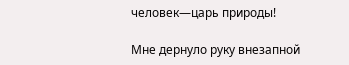человек—царь природы!

Мне дернуло руку внезапной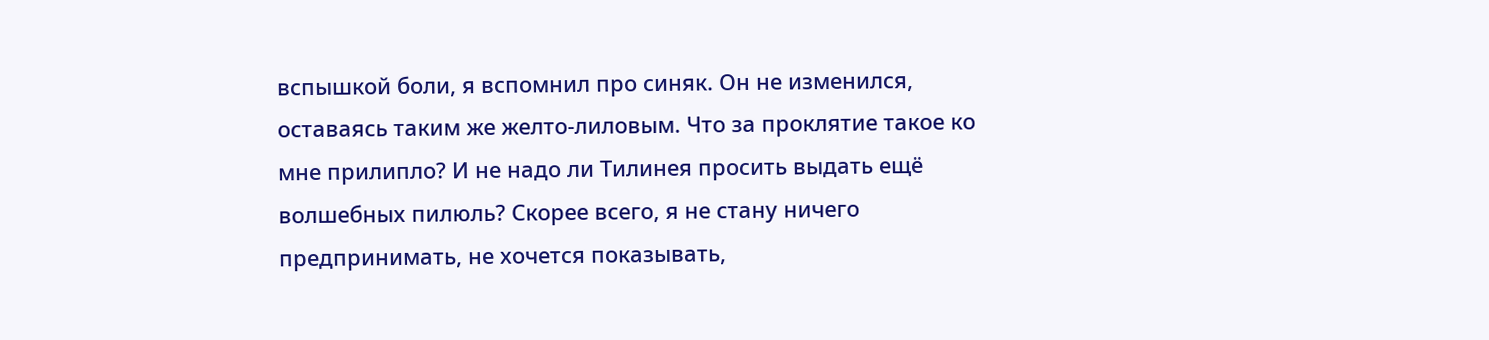вспышкой боли, я вспомнил про синяк. Он не изменился, оставаясь таким же желто-лиловым. Что за проклятие такое ко мне прилипло? И не надо ли Тилинея просить выдать ещё волшебных пилюль? Скорее всего, я не стану ничего предпринимать, не хочется показывать,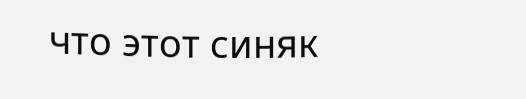что этот синяк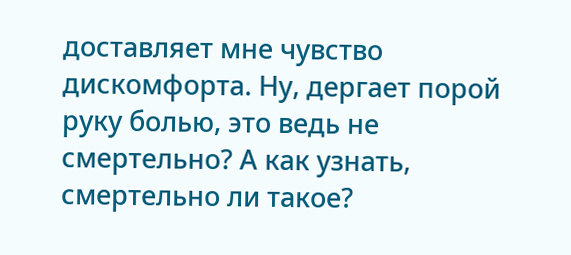доставляет мне чувство дискомфорта. Ну, дергает порой руку болью, это ведь не смертельно? А как узнать, смертельно ли такое?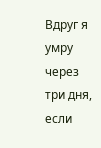Вдруг я умру через три дня, если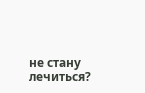не стану лечиться?